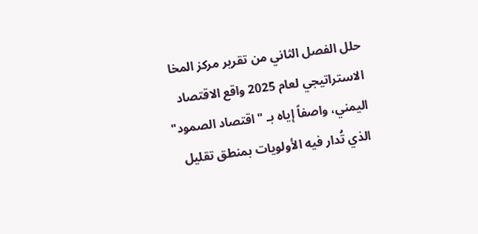حلل الفصل الثاني من تقرير مركز المخا الاستراتيجي لعام 2025 واقع الاقتصاد اليمني، واصفاً إياه بـ "اقتصاد الصمود" الذي تُدار فيه الأولويات بمنطق تقليل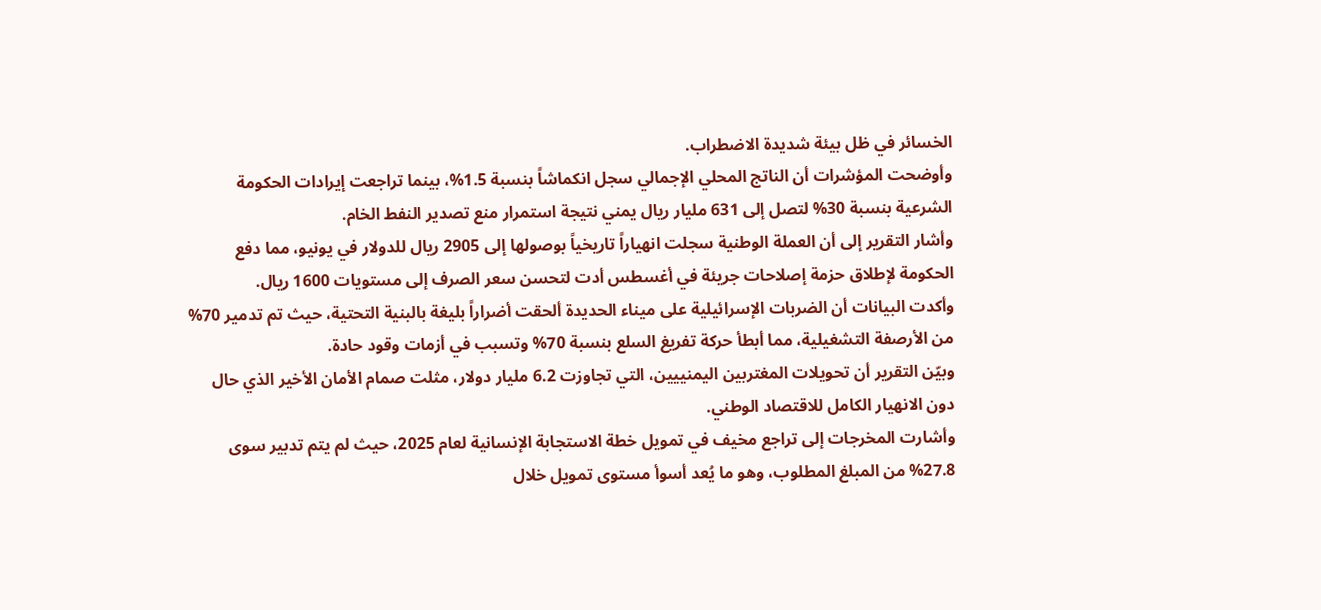الخسائر في ظل بيئة شديدة الاضطراب.
وأوضحت المؤشرات أن الناتج المحلي الإجمالي سجل انكماشاً بنسبة 1.5%، بينما تراجعت إيرادات الحكومة الشرعية بنسبة 30% لتصل إلى 631 مليار ريال يمني نتيجة استمرار منع تصدير النفط الخام.
وأشار التقرير إلى أن العملة الوطنية سجلت انهياراً تاريخياً بوصولها إلى 2905 ريال للدولار في يونيو، مما دفع الحكومة لإطلاق حزمة إصلاحات جريئة في أغسطس أدت لتحسن سعر الصرف إلى مستويات 1600 ريال.
وأكدت البيانات أن الضربات الإسرائيلية على ميناء الحديدة ألحقت أضراراً بليغة بالبنية التحتية، حيث تم تدمير 70% من الأرصفة التشغيلية، مما أبطأ حركة تفريغ السلع بنسبة 70% وتسبب في أزمات وقود حادة.
وبيّن التقرير أن تحويلات المغتربين اليمنييين، التي تجاوزت 6.2 مليار دولار، مثلت صمام الأمان الأخير الذي حال دون الانهيار الكامل للاقتصاد الوطني.
وأشارت المخرجات إلى تراجع مخيف في تمويل خطة الاستجابة الإنسانية لعام 2025، حيث لم يتم تدبير سوى 27.8% من المبلغ المطلوب، وهو ما يُعد أسوأ مستوى تمويل خلال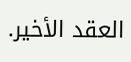العقد الأخير.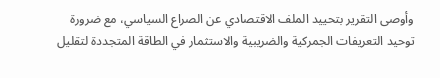وأوصى التقرير بتحييد الملف الاقتصادي عن الصراع السياسي، مع ضرورة توحيد التعريفات الجمركية والضريبية والاستثمار في الطاقة المتجددة لتقليل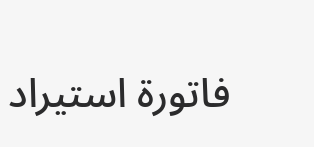فاتورة استيراد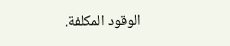الوقود المكلفة.